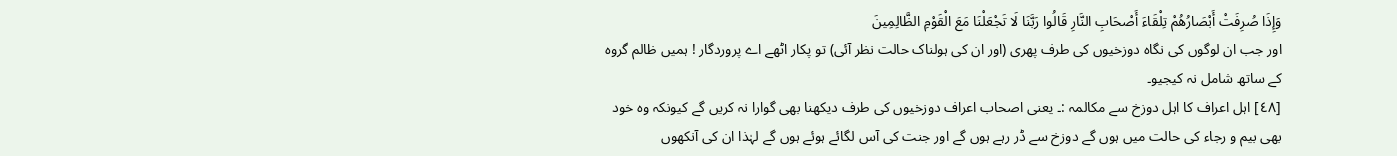وَإِذَا صُرِفَتْ أَبْصَارُهُمْ تِلْقَاءَ أَصْحَابِ النَّارِ قَالُوا رَبَّنَا لَا تَجْعَلْنَا مَعَ الْقَوْمِ الظَّالِمِينَ
اور جب ان لوگوں کی نگاہ دوزخیوں کی طرف پھری (اور ان کی ہولناک حالت نظر آئی) تو پکار اٹھے اے پروردگار ! ہمیں ظالم گروہ کے ساتھ شامل نہ کیجیو۔
[٤٨] اہل اعراف کا اہل دوزخ سے مکالمہ :۔ یعنی اصحاب اعراف دوزخیوں کی طرف دیکھنا بھی گوارا نہ کریں گے کیونکہ وہ خود بھی بیم و رجاء کی حالت میں ہوں گے دوزخ سے ڈر رہے ہوں گے اور جنت کی آس لگائے ہوئے ہوں گے لہٰذا ان کی آنکھوں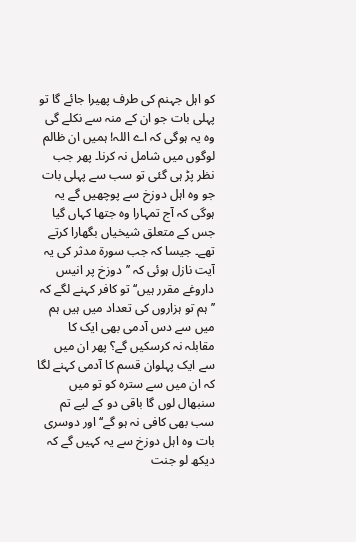کو اہل جہنم کی طرف پھیرا جائے گا تو پہلی بات جو ان کے منہ سے نکلے گی وہ یہ ہوگی کہ اے اللہ! ہمیں ان ظالم لوگوں میں شامل نہ کرنا۔ پھر جب نظر پڑ ہی گئی تو سب سے پہلی بات جو وہ اہل دوزخ سے پوچھیں گے یہ ہوگی کہ آج تمہارا وہ جتھا کہاں گیا جس کے متعلق شیخیاں بگھارا کرتے تھے۔ جیسا کہ جب سورۃ مدثر کی یہ آیت نازل ہوئی کہ ’’دوزخ پر انیس داروغے مقرر ہیں‘‘ تو کافر کہنے لگے کہ ’’ہم تو ہزاروں کی تعداد میں ہیں ہم میں سے دس آدمی بھی ایک کا مقابلہ نہ کرسکیں گے؟ پھر ان میں سے ایک پہلوان قسم کا آدمی کہنے لگا کہ ان میں سے سترہ کو تو میں سنبھال لوں گا باقی دو کے لیے تم سب بھی کافی نہ ہو گے‘‘ اور دوسری بات وہ اہل دوزخ سے یہ کہیں گے کہ دیکھ لو جنت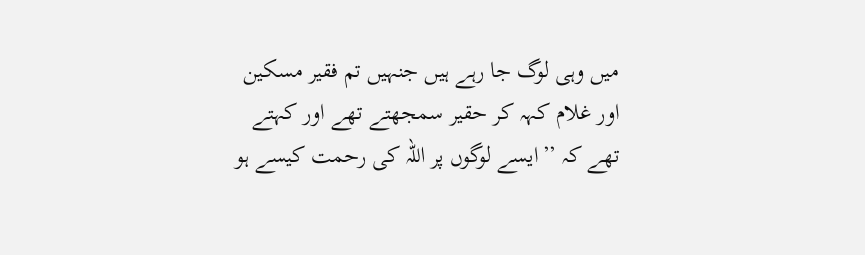میں وہی لوگ جا رہے ہیں جنہیں تم فقیر مسکین اور غلام کہہ کر حقیر سمجھتے تھے اور کہتے تھے کہ ’’ایسے لوگوں پر اللہ کی رحمت کیسے ہو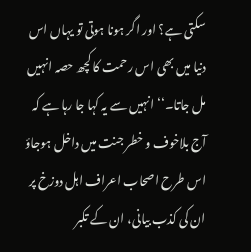سکتی ہے؟ اور اگر ہونا ہوتی تو یہاں اس دنیا میں بھی اس رحمت کا کچھ حصہ انہیں مل جاتا۔‘‘ انہیں سے یہ کہا جا رہا ہے کہ آج بلاخوف و خطر جنت میں داخل ہوجاؤ اس طرح اصحاب اعراف اہل دوزخ پر ان کی کذب بیانی، ان کے تکبر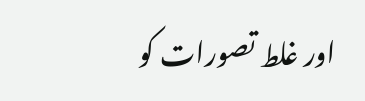اور غلط تصورات کو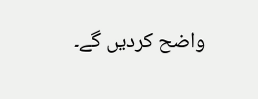واضح کردیں گے۔